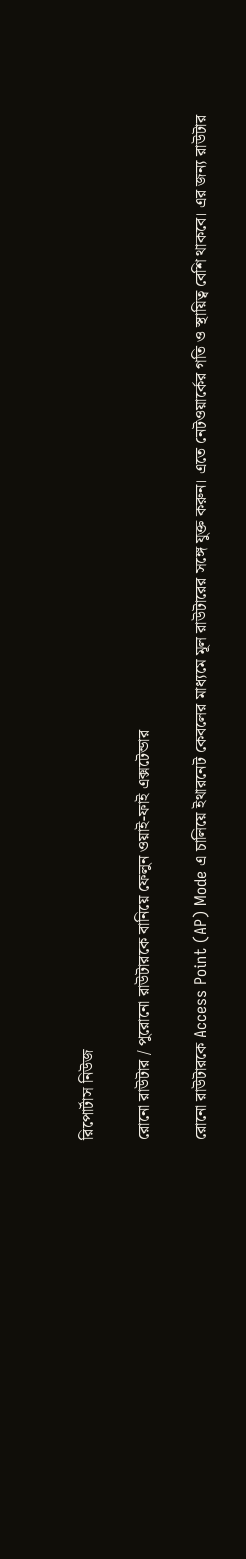রিপোর্টাস নিউজ

রোনো রাউটার / পুরোনো রাউটারকে বানিয়ে ফেলুন ওয়াই-ফাই এক্সটেন্ডার

রোনো রাউটারকে Access Point (AP) Mode এ চালিয়ে ইথারনেট কেবলের মাধ্যমে মূল রাউটারের সঙ্গে যুক্ত করুন। এতে নেটওয়ার্কের গতি ও স্থায়িত্ব বেশি থাকবে। এর জন্য রাউটার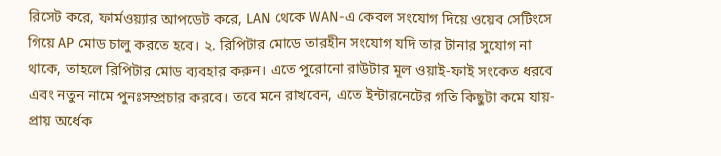রিসেট করে, ফার্মওয়্যার আপডেট করে, LAN থেকে WAN-এ কেবল সংযোগ দিয়ে ওয়েব সেটিংসে গিয়ে AP মোড চালু করতে হবে। ২. রিপিটার মোডে তারহীন সংযোগ যদি তার টানার সুযোগ না থাকে, তাহলে রিপিটার মোড ব্যবহার করুন। এতে পুরোনো রাউটার মূল ওয়াই-ফাই সংকেত ধরবে এবং নতুন নামে পুনঃসম্প্রচার করবে। তবে মনে রাখবেন, এতে ইন্টারনেটের গতি কিছুটা কমে যায়-প্রায় অর্ধেক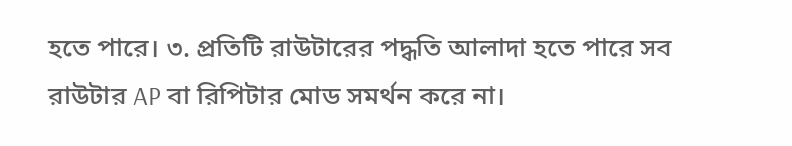হতে পারে। ৩. প্রতিটি রাউটারের পদ্ধতি আলাদা হতে পারে সব রাউটার AP বা রিপিটার মোড সমর্থন করে না।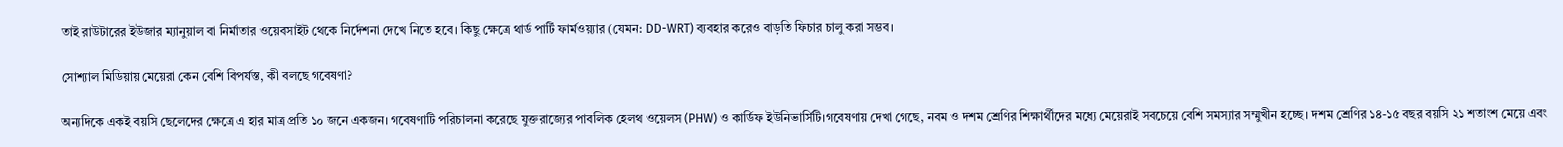তাই রাউটারের ইউজার ম্যানুয়াল বা নির্মাতার ওয়েবসাইট থেকে নির্দেশনা দেখে নিতে হবে। কিছু ক্ষেত্রে থার্ড পার্টি ফার্মওয়্যার (যেমন: DD-WRT) ব্যবহার করেও বাড়তি ফিচার চালু করা সম্ভব।

সোশ্যাল মিডিয়ায় মেয়েরা কেন বেশি বিপর্যস্ত, কী বলছে গবেষণা?

অন্যদিকে একই বয়সি ছেলেদের ক্ষেত্রে এ হার মাত্র প্রতি ১০ জনে একজন। গবেষণাটি পরিচালনা করেছে যুক্তরাজ্যের পাবলিক হেলথ ওয়েলস (PHW) ও কার্ডিফ ইউনিভার্সিটি।গবেষণায় দেখা গেছে, নবম ও দশম শ্রেণির শিক্ষার্থীদের মধ্যে মেয়েরাই সবচেয়ে বেশি সমস্যার সম্মুখীন হচ্ছে। দশম শ্রেণির ১৪-১৫ বছর বয়সি ২১ শতাংশ মেয়ে এবং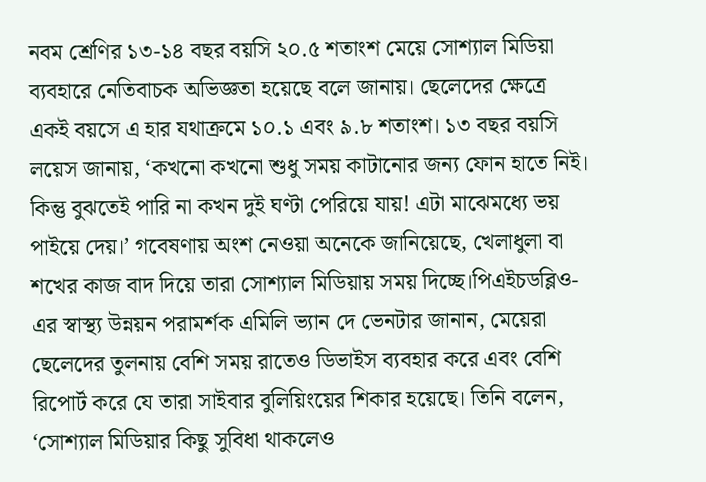নবম শ্রেণির ১৩-১৪ বছর বয়সি ২০.৫ শতাংশ মেয়ে সোশ্যাল মিডিয়া ব্যবহারে নেতিবাচক অভিজ্ঞতা হয়েছে বলে জানায়। ছেলেদের ক্ষেত্রে একই বয়সে এ হার যথাক্রমে ১০.১ এবং ৯.৮ শতাংশ। ১৩ বছর বয়সি লয়েস জানায়, ‘কখনো কখনো শুধু সময় কাটানোর জন্য ফোন হাতে নিই। কিন্তু বুঝতেই পারি না কখন দুই ঘণ্টা পেরিয়ে যায়! এটা মাঝেমধ্যে ভয় পাইয়ে দেয়।’ গবেষণায় অংশ নেওয়া অনেকে জানিয়েছে, খেলাধুলা বা শখের কাজ বাদ দিয়ে তারা সোশ্যাল মিডিয়ায় সময় দিচ্ছে।পিএইচডব্লিও-এর স্বাস্থ্য উন্নয়ন পরামর্শক এমিলি ভ্যান দে ভেনটার জানান, মেয়েরা ছেলেদের তুলনায় বেশি সময় রাতেও ডিভাইস ব্যবহার করে এবং বেশি রিপোর্ট করে যে তারা সাইবার বুলিয়িংয়ের শিকার হয়েছে। তিনি বলেন, ‘সোশ্যাল মিডিয়ার কিছু সুবিধা থাকলেও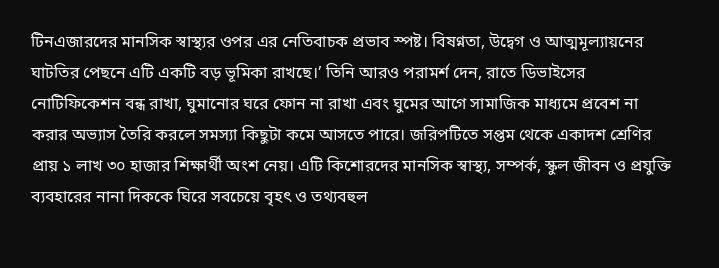টিনএজারদের মানসিক স্বাস্থ্যর ওপর এর নেতিবাচক প্রভাব স্পষ্ট। বিষণ্নতা, উদ্বেগ ও আত্মমূল্যায়নের ঘাটতির পেছনে এটি একটি বড় ভূমিকা রাখছে।’ তিনি আরও পরামর্শ দেন, রাতে ডিভাইসের নোটিফিকেশন বন্ধ রাখা, ঘুমানোর ঘরে ফোন না রাখা এবং ঘুমের আগে সামাজিক মাধ্যমে প্রবেশ না করার অভ্যাস তৈরি করলে সমস্যা কিছুটা কমে আসতে পারে। জরিপটিতে সপ্তম থেকে একাদশ শ্রেণির প্রায় ১ লাখ ৩০ হাজার শিক্ষার্থী অংশ নেয়। এটি কিশোরদের মানসিক স্বাস্থ্য, সম্পর্ক, স্কুল জীবন ও প্রযুক্তি ব্যবহারের নানা দিককে ঘিরে সবচেয়ে বৃহৎ ও তথ্যবহুল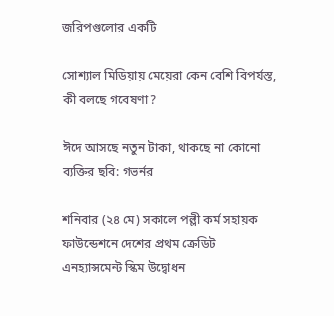জরিপগুলোর একটি

সোশ্যাল মিডিয়ায় মেয়েরা কেন বেশি বিপর্যস্ত, কী বলছে গবেষণা?

ঈদে আসছে নতুন টাকা, থাকছে না কোনো ব্যক্তির ছবি: গভর্নর

শনিবার (২৪ মে) সকালে পল্লী কর্ম সহায়ক ফাউন্ডেশনে দেশের প্রথম ক্রেডিট এনহ্যান্সমেন্ট স্কিম উদ্বোধন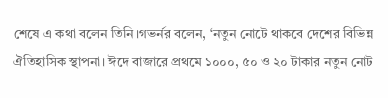শেষে এ কথা বলেন তিনি।গভর্নর বলেন, ‘নতুন নোটে থাকবে দেশের বিভিন্ন ঐতিহাসিক স্থাপনা। ঈদে বাজারে প্রথমে ১০০০, ৫০ ও ২০ টাকার নতুন নোট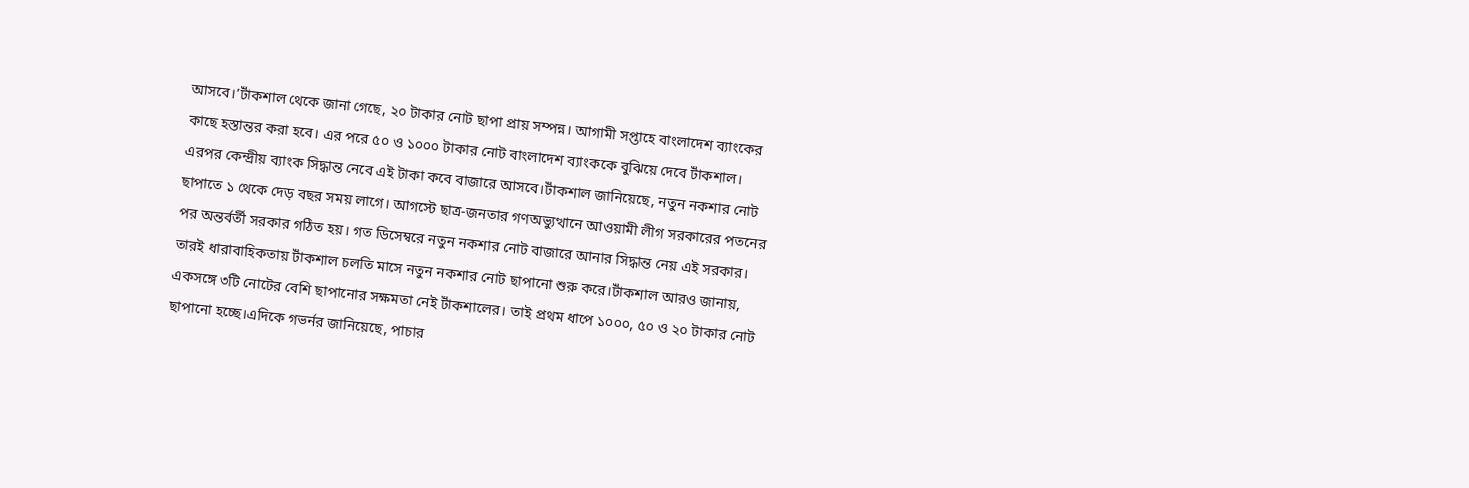আসবে।’টাঁকশাল থেকে জানা গেছে, ২০ টাকার নোট ছাপা প্রায় সম্পন্ন। আগামী সপ্তাহে বাংলাদেশ ব্যাংকের কাছে হস্তান্তর করা হবে। এর পরে ৫০ ও ১০০০ টাকার নোট বাংলাদেশ ব্যাংককে বুঝিয়ে দেবে টাঁকশাল। এরপর কেন্দ্রীয় ব্যাংক সিদ্ধান্ত নেবে এই টাকা কবে বাজারে আসবে।টাঁকশাল জানিয়েছে, নতুন নকশার নোট ছাপাতে ১ থেকে দেড় বছর সময় লাগে। আগস্টে ছাত্র-জনতার গণঅভ্যুত্থানে আওয়ামী লীগ সরকারের পতনের পর অন্তর্বর্তী সরকার গঠিত হয়। গত ডিসেম্বরে নতুন নকশার নোট বাজারে আনার সিদ্ধান্ত নেয় এই সরকার। তারই ধারাবাহিকতায় টাঁকশাল চলতি মাসে নতুন নকশার নোট ছাপানো শুরু করে।টাঁকশাল আরও জানায়, একসঙ্গে ৩টি নোটের বেশি ছাপানোর সক্ষমতা নেই টাঁকশালের। তাই প্রথম ধাপে ১০০০, ৫০ ও ২০ টাকার নোট ছাপানো হচ্ছে।এদিকে গভর্নর জানিয়েছে, পাচার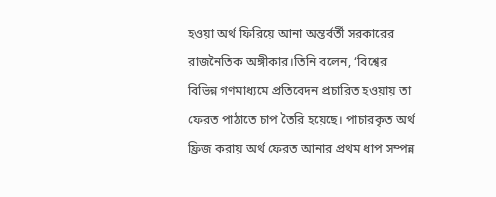হওয়া অর্থ ফিরিয়ে আনা অন্তর্বর্তী সরকারের রাজনৈতিক অঙ্গীকার।তিনি বলেন, ‘বিশ্বের বিভিন্ন গণমাধ্যমে প্রতিবেদন প্রচারিত হওয়ায় তা ফেরত পাঠাতে চাপ তৈরি হয়েছে। পাচারকৃত অর্থ ফ্রিজ করায় অর্থ ফেরত আনার প্রথম ধাপ সম্পন্ন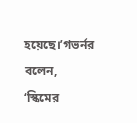হয়েছে।’গভর্নর বলেন, ‘স্কিমের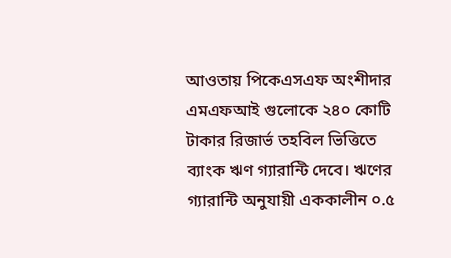আওতায় পিকেএসএফ অংশীদার এমএফআই গুলোকে ২৪০ কোটি টাকার রিজার্ভ তহবিল ভিত্তিতে ব্যাংক ঋণ গ্যারান্টি দেবে। ঋণের গ্যারান্টি অনুযায়ী এককালীন ০.৫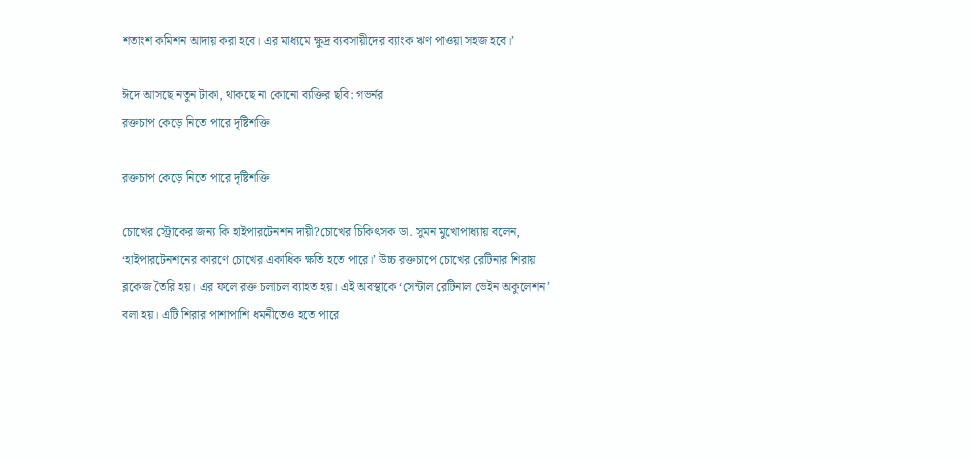শতাংশ কমিশন আদায় করা হবে। এর মাধ্যমে ক্ষুদ্র ব্যবসায়ীদের ব্যাংক ঋণ পাওয়া সহজ হবে।’

ঈদে আসছে নতুন টাকা, থাকছে না কোনো ব্যক্তির ছবি: গভর্নর
রক্তচাপ কেড়ে নিতে পারে দৃষ্টিশক্তি

রক্তচাপ কেড়ে নিতে পারে দৃষ্টিশক্তি

চোখের স্ট্রোকের জন্য কি হাইপারটেনশন দায়ী?চোখের চিকিৎসক ডা. সুমন মুখোপাধ্যায় বলেন, ‘হাইপারটেনশনের কারণে চোখের একাধিক ক্ষতি হতে পারে।’ উচ্চ রক্তচাপে চোখের রেটিনার শিরায় ব্লকেজ তৈরি হয়। এর ফলে রক্ত চলাচল ব্যাহত হয়। এই অবস্থাকে ‘সেন্টাল রেটিনাল ভেইন অকুলেশন’ বলা হয়। এটি শিরার পাশাপাশি ধমনীতেও হতে পারে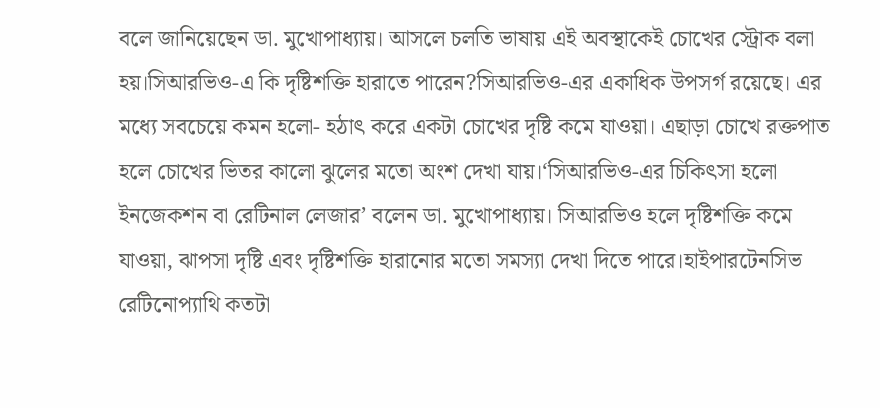বলে জানিয়েছেন ডা. মুখোপাধ্যায়। আসলে চলতি ভাষায় এই অবস্থাকেই চোখের স্ট্রোক বলা হয়।সিআরভিও-এ কি দৃষ্টিশক্তি হারাতে পারেন?সিআরভিও-এর একাধিক উপসর্গ রয়েছে। এর মধ্যে সবচেয়ে কমন হলো- হঠাৎ করে একটা চোখের দৃষ্টি কমে যাওয়া। এছাড়া চোখে রক্তপাত হলে চোখের ভিতর কালো ঝুলের মতো অংশ দেখা যায়।‘সিআরভিও-এর চিকিৎসা হলো ইনজেকশন বা রেটিনাল লেজার’ বলেন ডা. মুখোপাধ্যায়। সিআরভিও হলে দৃষ্টিশক্তি কমে যাওয়া, ঝাপসা দৃষ্টি এবং দৃষ্টিশক্তি হারানোর মতো সমস্যা দেখা দিতে পারে।হাইপারটেনসিভ রেটিনোপ্যাথি কতটা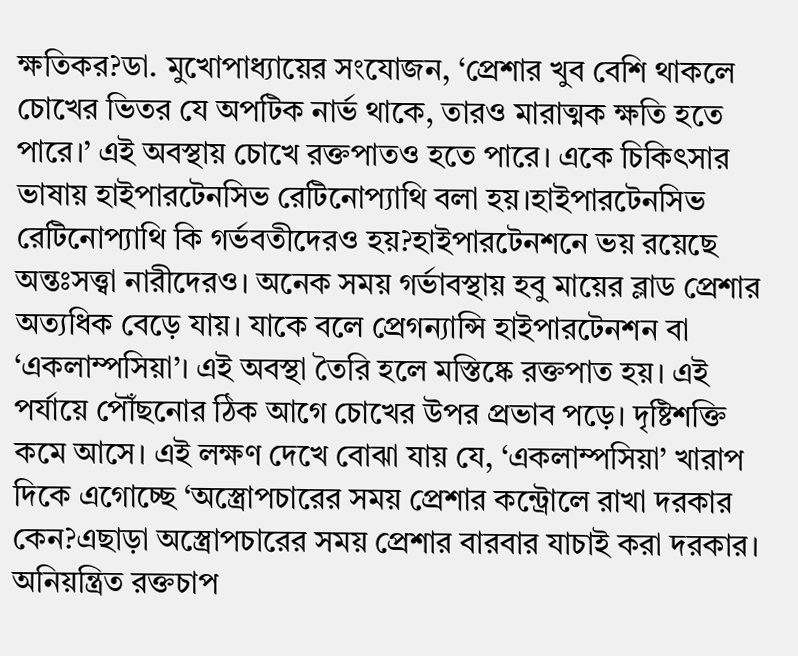ক্ষতিকর?ডা. মুখোপাধ্যায়ের সংযোজন, ‘প্রেশার খুব বেশি থাকলে চোখের ভিতর যে অপটিক নার্ভ থাকে, তারও মারাত্মক ক্ষতি হতে পারে।’ এই অবস্থায় চোখে রক্তপাতও হতে পারে। একে চিকিৎসার ভাষায় হাইপারটেনসিভ রেটিনোপ্যাথি বলা হয়।হাইপারটেনসিভ রেটিনোপ্যাথি কি গর্ভবতীদেরও হয়?হাইপারটেনশনে ভয় রয়েছে অন্তঃসত্ত্বা নারীদেরও। অনেক সময় গর্ভাবস্থায় হবু মায়ের ব্লাড প্রেশার অত্যধিক বেড়ে যায়। যাকে বলে প্রেগন্যান্সি হাইপারটেনশন বা ‘একলাম্পসিয়া’। এই অবস্থা তৈরি হলে মস্তিষ্কে রক্তপাত হয়। এই পর্যায়ে পৌঁছনোর ঠিক আগে চোখের উপর প্রভাব পড়ে। দৃষ্টিশক্তি কমে আসে। এই লক্ষণ দেখে বোঝা যায় যে, ‘একলাম্পসিয়া’ খারাপ দিকে এগোচ্ছে ‘অস্ত্রোপচারের সময় প্রেশার কন্ট্রোলে রাখা দরকার কেন?এছাড়া অস্ত্রোপচারের সময় প্রেশার বারবার যাচাই করা দরকার। অনিয়ন্ত্রিত রক্তচাপ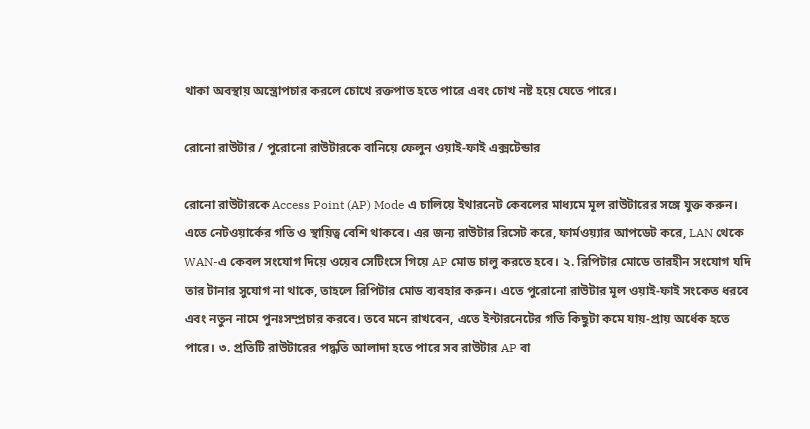থাকা অবস্থায় অস্ত্রোপচার করলে চোখে রক্তপাত হতে পারে এবং চোখ নষ্ট হয়ে যেতে পারে।

রোনো রাউটার / পুরোনো রাউটারকে বানিয়ে ফেলুন ওয়াই-ফাই এক্সটেন্ডার

রোনো রাউটারকে Access Point (AP) Mode এ চালিয়ে ইথারনেট কেবলের মাধ্যমে মূল রাউটারের সঙ্গে যুক্ত করুন। এতে নেটওয়ার্কের গতি ও স্থায়িত্ব বেশি থাকবে। এর জন্য রাউটার রিসেট করে, ফার্মওয়্যার আপডেট করে, LAN থেকে WAN-এ কেবল সংযোগ দিয়ে ওয়েব সেটিংসে গিয়ে AP মোড চালু করতে হবে। ২. রিপিটার মোডে তারহীন সংযোগ যদি তার টানার সুযোগ না থাকে, তাহলে রিপিটার মোড ব্যবহার করুন। এতে পুরোনো রাউটার মূল ওয়াই-ফাই সংকেত ধরবে এবং নতুন নামে পুনঃসম্প্রচার করবে। তবে মনে রাখবেন, এতে ইন্টারনেটের গতি কিছুটা কমে যায়-প্রায় অর্ধেক হতে পারে। ৩. প্রতিটি রাউটারের পদ্ধতি আলাদা হতে পারে সব রাউটার AP বা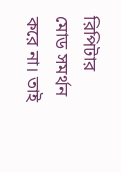রিপিটার মোড সমর্থন করে না। তাই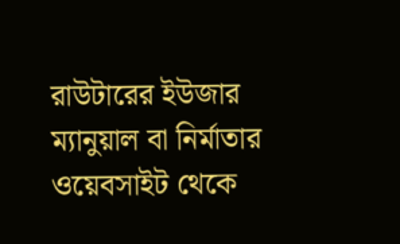রাউটারের ইউজার ম্যানুয়াল বা নির্মাতার ওয়েবসাইট থেকে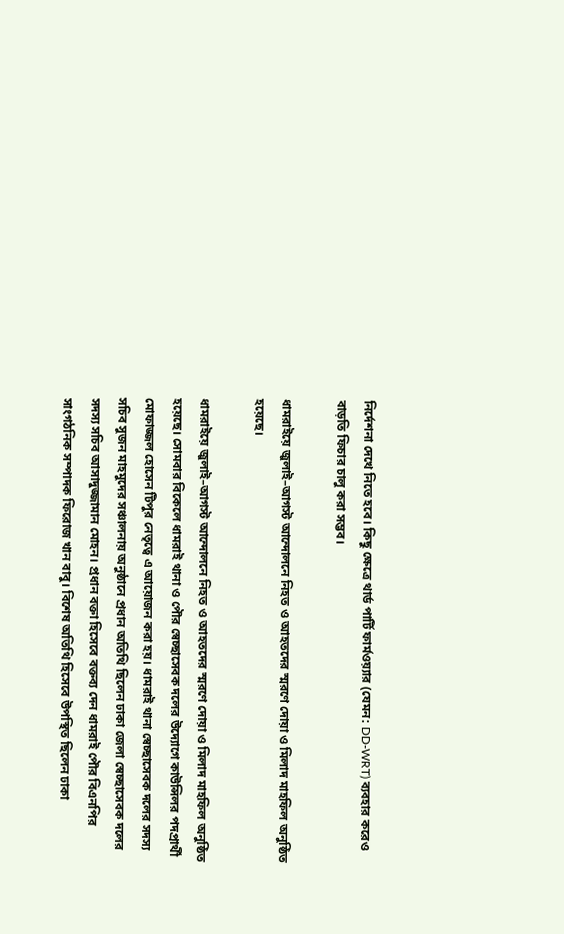নির্দেশনা দেখে নিতে হবে। কিছু ক্ষেত্রে থার্ড পার্টি ফার্মওয়্যার (যেমন: DD-WRT) ব্যবহার করেও বাড়তি ফিচার চালু করা সম্ভব।

ধামরাইয়ে জুলাই–আগস্ট আন্দোলনে নিহত ও আহতদের স্মরণে দোয়া ও মিলাদ মাহফিল অনুষ্ঠিত হয়েছে।

ধামরাইয়ে জুলাই–আগস্ট আন্দোলনে নিহত ও আহতদের স্মরণে দোয়া ও মিলাদ মাহফিল অনুষ্ঠিত হয়েছে। সোমবার বিকেলে ধামরাই থানা ও পৌর স্বেচ্ছাসেবক দলের উদ্যোগে কাউন্সিলর পদপ্রার্থী মোফাজ্জল হোসেন টিপুর নেতৃত্বে এ আয়োজন করা হয়। ধামরাই থানা স্বেচ্ছাসেবক দলের সদস্য সচিব সুজন মাহমুদের সঞ্চালনায় অনুষ্ঠানে প্রধান অতিথি ছিলেন ঢাকা জেলা স্বেচ্ছাসেবক দলের সদস্য সচিব আসাদুজ্জামান মোহন। প্রধান বক্তা হিসেবে বক্তব্য দেন ধামরাই পৌর বিএনপির সাংগঠনিক সম্পাদক ফিরোজ খান বাবু। বিশেষ অতিথি হিসেবে উপস্থিত ছিলেন ঢাকা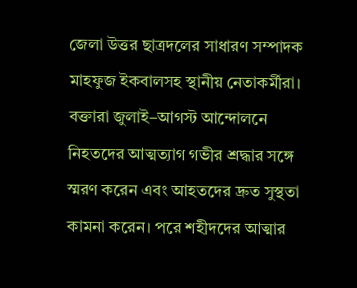জেলা উত্তর ছাত্রদলের সাধারণ সম্পাদক মাহফুজ ইকবালসহ স্থানীয় নেতাকর্মীরা। বক্তারা জুলাই–আগস্ট আন্দোলনে নিহতদের আত্মত্যাগ গভীর শ্রদ্ধার সঙ্গে স্মরণ করেন এবং আহতদের দ্রুত সুস্থতা কামনা করেন। পরে শহীদদের আত্মার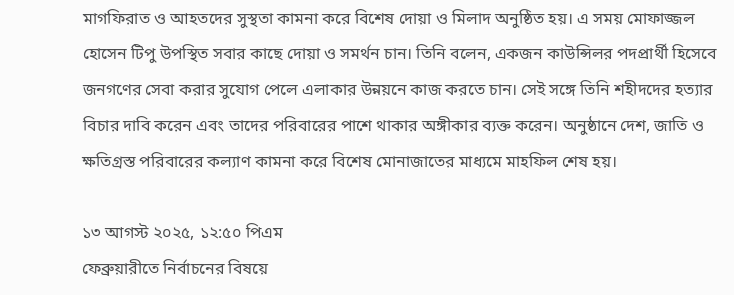মাগফিরাত ও আহতদের সুস্থতা কামনা করে বিশেষ দোয়া ও মিলাদ অনুষ্ঠিত হয়। এ সময় মোফাজ্জল হোসেন টিপু উপস্থিত সবার কাছে দোয়া ও সমর্থন চান। তিনি বলেন, একজন কাউন্সিলর পদপ্রার্থী হিসেবে জনগণের সেবা করার সুযোগ পেলে এলাকার উন্নয়নে কাজ করতে চান। সেই সঙ্গে তিনি শহীদদের হত্যার বিচার দাবি করেন এবং তাদের পরিবারের পাশে থাকার অঙ্গীকার ব্যক্ত করেন। অনুষ্ঠানে দেশ, জাতি ও ক্ষতিগ্রস্ত পরিবারের কল্যাণ কামনা করে বিশেষ মোনাজাতের মাধ্যমে মাহফিল শেষ হয়।

১৩ আগস্ট ২০২৫, ১২:৫০ পিএম
ফেব্রুয়ারীতে নির্বাচনের বিষয়ে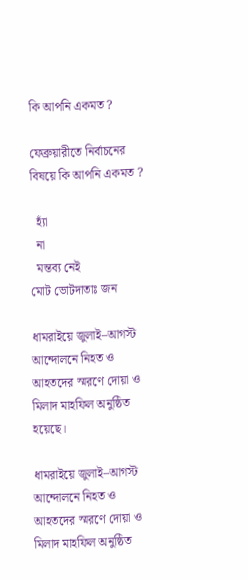কি আপনি একমত ?

ফেব্রুয়ারীতে নির্বাচনের বিষয়ে কি আপনি একমত ?

  হ্যাঁ
  না
  মন্তব্য নেই
মোট ভোটদাতাঃ জন

ধামরাইয়ে জুলাই–আগস্ট আন্দোলনে নিহত ও আহতদের স্মরণে দোয়া ও মিলাদ মাহফিল অনুষ্ঠিত হয়েছে।

ধামরাইয়ে জুলাই–আগস্ট আন্দোলনে নিহত ও আহতদের স্মরণে দোয়া ও মিলাদ মাহফিল অনুষ্ঠিত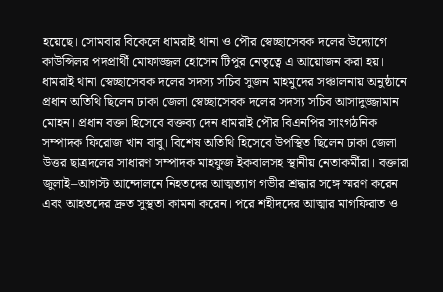হয়েছে। সোমবার বিকেলে ধামরাই থানা ও পৌর স্বেচ্ছাসেবক দলের উদ্যোগে কাউন্সিলর পদপ্রার্থী মোফাজ্জল হোসেন টিপুর নেতৃত্বে এ আয়োজন করা হয়। ধামরাই থানা স্বেচ্ছাসেবক দলের সদস্য সচিব সুজন মাহমুদের সঞ্চালনায় অনুষ্ঠানে প্রধান অতিথি ছিলেন ঢাকা জেলা স্বেচ্ছাসেবক দলের সদস্য সচিব আসাদুজ্জামান মোহন। প্রধান বক্তা হিসেবে বক্তব্য দেন ধামরাই পৌর বিএনপির সাংগঠনিক সম্পাদক ফিরোজ খান বাবু। বিশেষ অতিথি হিসেবে উপস্থিত ছিলেন ঢাকা জেলা উত্তর ছাত্রদলের সাধারণ সম্পাদক মাহফুজ ইকবালসহ স্থানীয় নেতাকর্মীরা। বক্তারা জুলাই–আগস্ট আন্দোলনে নিহতদের আত্মত্যাগ গভীর শ্রদ্ধার সঙ্গে স্মরণ করেন এবং আহতদের দ্রুত সুস্থতা কামনা করেন। পরে শহীদদের আত্মার মাগফিরাত ও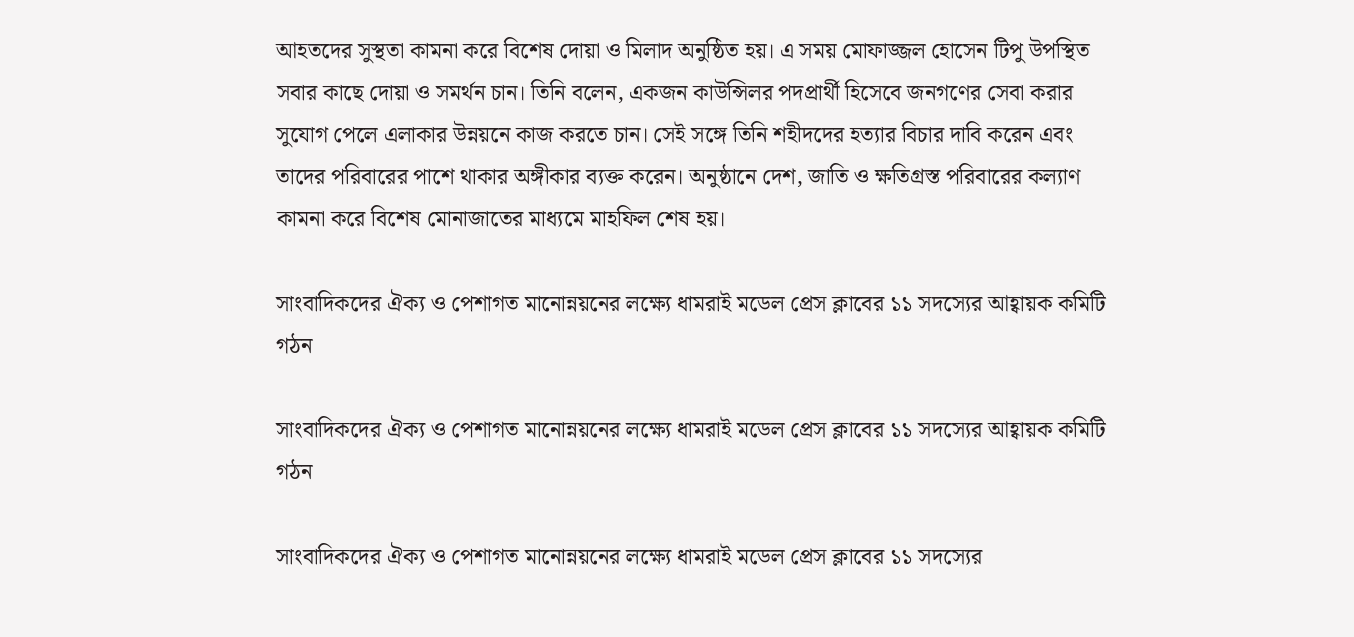আহতদের সুস্থতা কামনা করে বিশেষ দোয়া ও মিলাদ অনুষ্ঠিত হয়। এ সময় মোফাজ্জল হোসেন টিপু উপস্থিত সবার কাছে দোয়া ও সমর্থন চান। তিনি বলেন, একজন কাউন্সিলর পদপ্রার্থী হিসেবে জনগণের সেবা করার সুযোগ পেলে এলাকার উন্নয়নে কাজ করতে চান। সেই সঙ্গে তিনি শহীদদের হত্যার বিচার দাবি করেন এবং তাদের পরিবারের পাশে থাকার অঙ্গীকার ব্যক্ত করেন। অনুষ্ঠানে দেশ, জাতি ও ক্ষতিগ্রস্ত পরিবারের কল্যাণ কামনা করে বিশেষ মোনাজাতের মাধ্যমে মাহফিল শেষ হয়।

সাংবাদিকদের ঐক্য ও পেশাগত মানোন্নয়নের লক্ষ্যে ধামরাই মডেল প্রেস ক্লাবের ১১ সদস্যের আহ্বায়ক কমিটি গঠন

সাংবাদিকদের ঐক্য ও পেশাগত মানোন্নয়নের লক্ষ্যে ধামরাই মডেল প্রেস ক্লাবের ১১ সদস্যের আহ্বায়ক কমিটি গঠন

সাংবাদিকদের ঐক্য ও পেশাগত মানোন্নয়নের লক্ষ্যে ধামরাই মডেল প্রেস ক্লাবের ১১ সদস্যের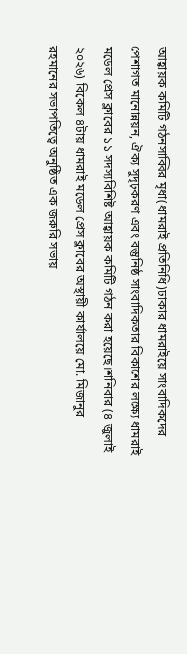আহ্বায়ক কমিটি গঠনসাব্বির মৃধা(ধামরাই প্রতিনিধি)ঢাকার ধামরাইয়ে সাংবাদিকদের পেশাগত মানোন্নয়ন, ঐক্য সুদৃঢ়করণ এবং বস্তুনিষ্ঠ সাংবাদিকতার বিকাশের লক্ষ্যে ধামরাই মডেল প্রেস ক্লাবের ১১ সদস্যবিশিষ্ট আহ্বায়ক কমিটি গঠন করা হয়েছে।শনিবার (৪ জুলাই ২০২৬) বিকেল ৪টায় ধামরাই মডেল প্রেস ক্লাবের অস্থায়ী কার্যালয়ে মো. মিজানুর রহমানের সভাপতিত্বে অনুষ্ঠিত এক জরুরি সভায়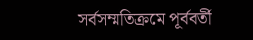সর্বসম্মতিক্রমে পূর্ববর্তী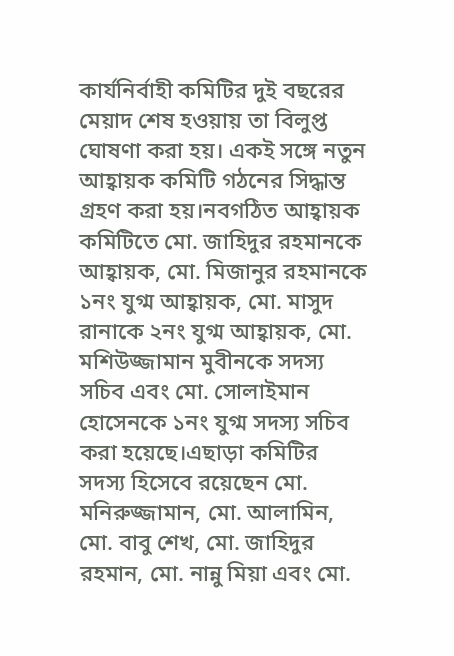কার্যনির্বাহী কমিটির দুই বছরের মেয়াদ শেষ হওয়ায় তা বিলুপ্ত ঘোষণা করা হয়। একই সঙ্গে নতুন আহ্বায়ক কমিটি গঠনের সিদ্ধান্ত গ্রহণ করা হয়।নবগঠিত আহ্বায়ক কমিটিতে মো. জাহিদুর রহমানকে আহ্বায়ক, মো. মিজানুর রহমানকে ১নং যুগ্ম আহ্বায়ক, মো. মাসুদ রানাকে ২নং যুগ্ম আহ্বায়ক, মো. মশিউজ্জামান মুবীনকে সদস্য সচিব এবং মো. সোলাইমান হোসেনকে ১নং যুগ্ম সদস্য সচিব করা হয়েছে।এছাড়া কমিটির সদস্য হিসেবে রয়েছেন মো. মনিরুজ্জামান, মো. আলামিন, মো. বাবু শেখ, মো. জাহিদুর রহমান, মো. নান্নু মিয়া এবং মো.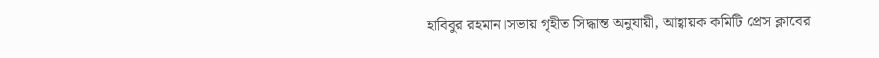হাবিবুর রহমান।সভায় গৃহীত সিদ্ধান্ত অনুযায়ী, আহ্বায়ক কমিটি প্রেস ক্লাবের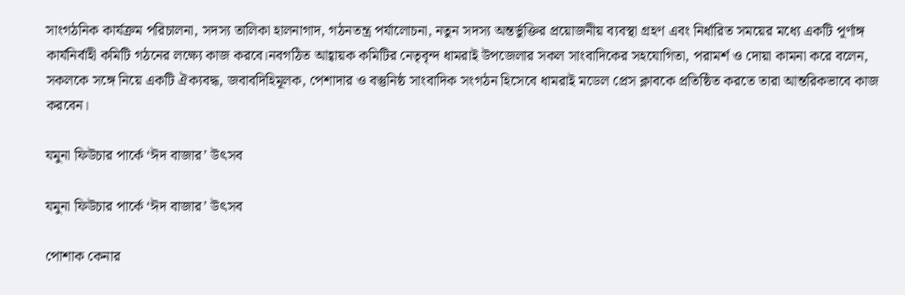সাংগঠনিক কার্যক্রম পরিচালনা, সদস্য তালিকা হালনাগাদ, গঠনতন্ত্র পর্যালোচনা, নতুন সদস্য অন্তর্ভুক্তির প্রয়োজনীয় ব্যবস্থা গ্রহণ এবং নির্ধারিত সময়ের মধ্যে একটি পূর্ণাঙ্গ কার্যনির্বাহী কমিটি গঠনের লক্ষ্যে কাজ করবে।নবগঠিত আহ্বায়ক কমিটির নেতৃবৃন্দ ধামরাই উপজেলার সকল সাংবাদিকের সহযোগিতা, পরামর্শ ও দোয়া কামনা করে বলেন, সকলকে সঙ্গে নিয়ে একটি ঐক্যবদ্ধ, জবাবদিহিমূলক, পেশাদার ও বস্তুনিষ্ঠ সাংবাদিক সংগঠন হিসেবে ধামরাই মডেল প্রেস ক্লাবকে প্রতিষ্ঠিত করতে তারা আন্তরিকভাবে কাজ করবেন।

যমুনা ফিউচার পার্কে ‘ঈদ বাজার’ উৎসব

যমুনা ফিউচার পার্কে ‘ঈদ বাজার’ উৎসব

পোশাক কেনার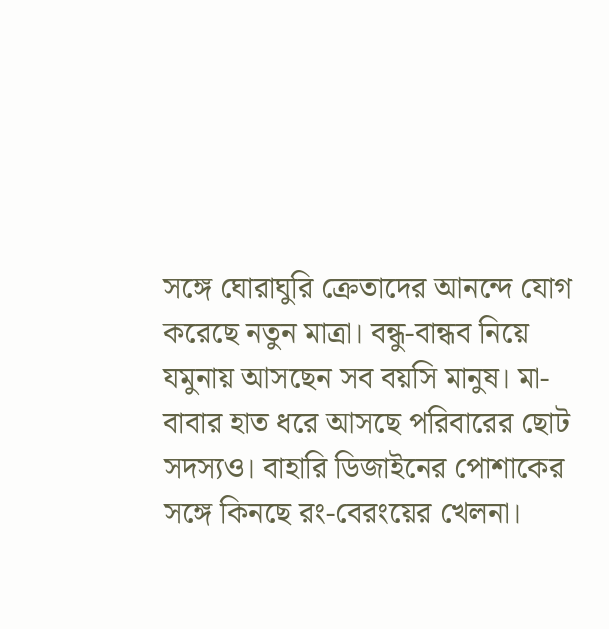সঙ্গে ঘোরাঘুরি ক্রেতাদের আনন্দে যোগ করেছে নতুন মাত্রা। বন্ধু-বান্ধব নিয়ে যমুনায় আসছেন সব বয়সি মানুষ। মা-বাবার হাত ধরে আসছে পরিবারের ছোট সদস্যও। বাহারি ডিজাইনের পোশাকের সঙ্গে কিনছে রং-বেরংয়ের খেলনা।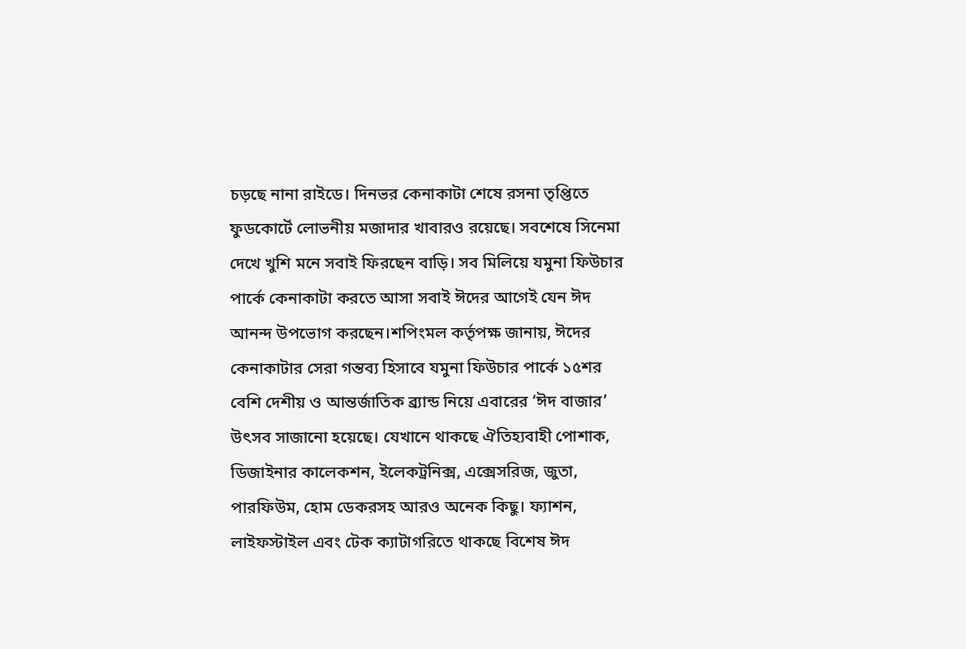চড়ছে নানা রাইডে। দিনভর কেনাকাটা শেষে রসনা তৃপ্তিতে ফুডকোর্টে লোভনীয় মজাদার খাবারও রয়েছে। সবশেষে সিনেমা দেখে খুশি মনে সবাই ফিরছেন বাড়ি। সব মিলিয়ে যমুনা ফিউচার পার্কে কেনাকাটা করতে আসা সবাই ঈদের আগেই যেন ঈদ আনন্দ উপভোগ করছেন।শপিংমল কর্তৃপক্ষ জানায়, ঈদের কেনাকাটার সেরা গন্তব্য হিসাবে যমুনা ফিউচার পার্কে ১৫শর বেশি দেশীয় ও আন্তর্জাতিক ব্র্যান্ড নিয়ে এবারের ‘ঈদ বাজার’ উৎসব সাজানো হয়েছে। যেখানে থাকছে ঐতিহ্যবাহী পোশাক, ডিজাইনার কালেকশন, ইলেকট্রনিক্স, এক্সেসরিজ, জুতা, পারফিউম, হোম ডেকরসহ আরও অনেক কিছু। ফ্যাশন, লাইফস্টাইল এবং টেক ক্যাটাগরিতে থাকছে বিশেষ ঈদ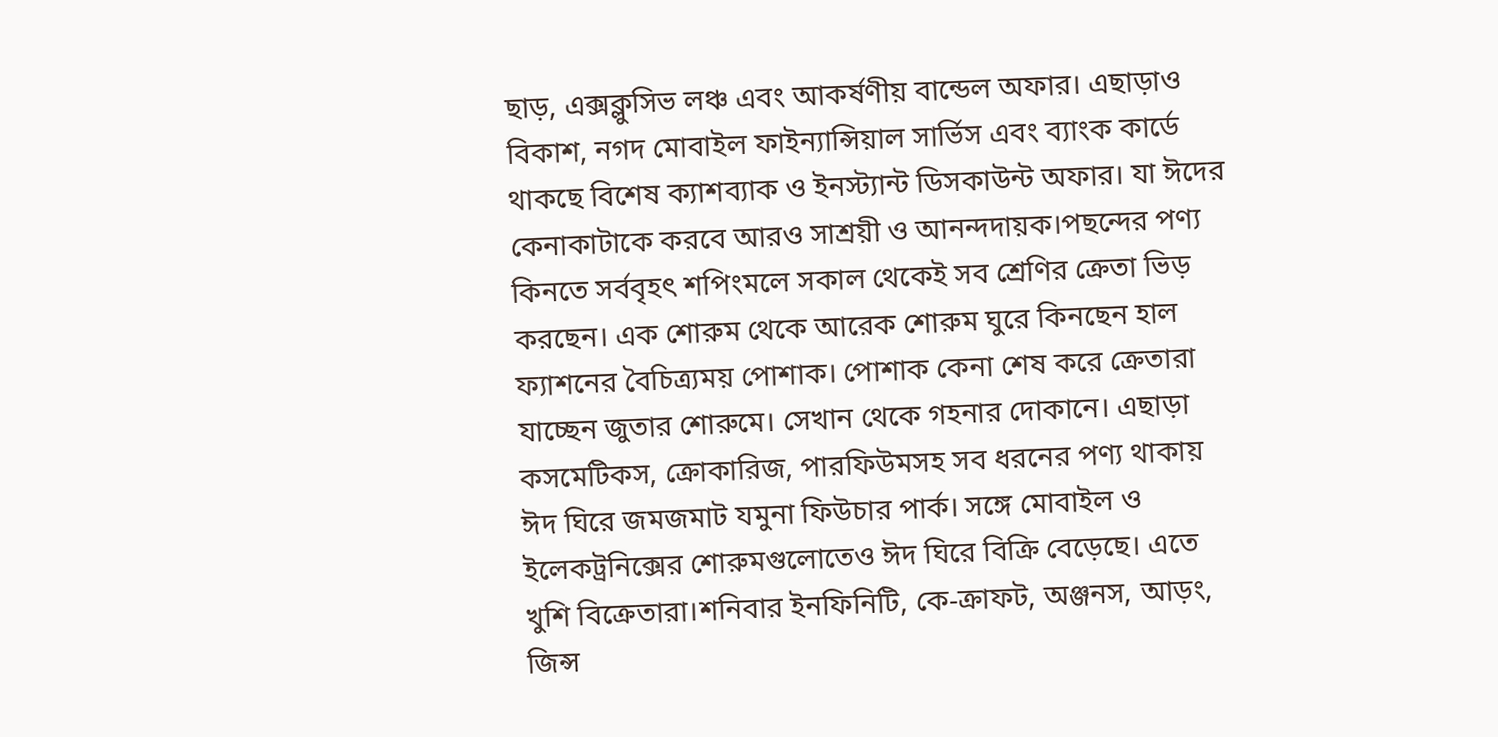ছাড়, এক্সক্লুসিভ লঞ্চ এবং আকর্ষণীয় বান্ডেল অফার। এছাড়াও বিকাশ, নগদ মোবাইল ফাইন্যান্সিয়াল সার্ভিস এবং ব্যাংক কার্ডে থাকছে বিশেষ ক্যাশব্যাক ও ইনস্ট্যান্ট ডিসকাউন্ট অফার। যা ঈদের কেনাকাটাকে করবে আরও সাশ্রয়ী ও আনন্দদায়ক।পছন্দের পণ্য কিনতে সর্ববৃহৎ শপিংমলে সকাল থেকেই সব শ্রেণির ক্রেতা ভিড় করছেন। এক শোরুম থেকে আরেক শোরুম ঘুরে কিনছেন হাল ফ্যাশনের বৈচিত্র্যময় পোশাক। পোশাক কেনা শেষ করে ক্রেতারা যাচ্ছেন জুতার শোরুমে। সেখান থেকে গহনার দোকানে। এছাড়া কসমেটিকস, ক্রোকারিজ, পারফিউমসহ সব ধরনের পণ্য থাকায় ঈদ ঘিরে জমজমাট যমুনা ফিউচার পার্ক। সঙ্গে মোবাইল ও ইলেকট্রনিক্সের শোরুমগুলোতেও ঈদ ঘিরে বিক্রি বেড়েছে। এতে খুশি বিক্রেতারা।শনিবার ইনফিনিটি, কে-ক্রাফট, অঞ্জনস, আড়ং, জিন্স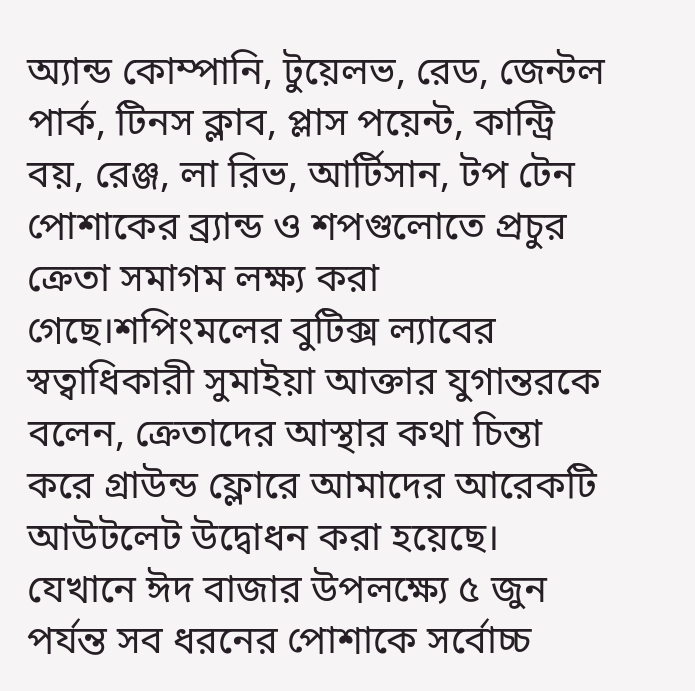অ্যান্ড কোম্পানি, টুয়েলভ, রেড, জেন্টল পার্ক, টিনস ক্লাব, প্লাস পয়েন্ট, কান্ট্রি বয়, রেঞ্জ, লা রিভ, আর্টিসান, টপ টেন পোশাকের ব্র্যান্ড ও শপগুলোতে প্রচুর ক্রেতা সমাগম লক্ষ্য করা গেছে।শপিংমলের বুটিক্স ল্যাবের স্বত্বাধিকারী সুমাইয়া আক্তার যুগান্তরকে বলেন, ক্রেতাদের আস্থার কথা চিন্তা করে গ্রাউন্ড ফ্লোরে আমাদের আরেকটি আউটলেট উদ্বোধন করা হয়েছে। যেখানে ঈদ বাজার উপলক্ষ্যে ৫ জুন পর্যন্ত সব ধরনের পোশাকে সর্বোচ্চ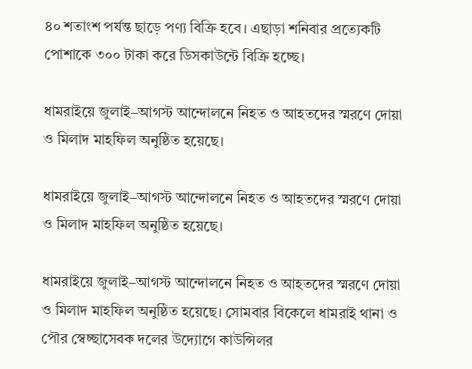৪০ শতাংশ পর্যন্ত ছাড়ে পণ্য বিক্রি হবে। এছাড়া শনিবার প্রত্যেকটি পোশাকে ৩০০ টাকা করে ডিসকাউন্টে বিক্রি হচ্ছে।

ধামরাইয়ে জুলাই–আগস্ট আন্দোলনে নিহত ও আহতদের স্মরণে দোয়া ও মিলাদ মাহফিল অনুষ্ঠিত হয়েছে।

ধামরাইয়ে জুলাই–আগস্ট আন্দোলনে নিহত ও আহতদের স্মরণে দোয়া ও মিলাদ মাহফিল অনুষ্ঠিত হয়েছে।

ধামরাইয়ে জুলাই–আগস্ট আন্দোলনে নিহত ও আহতদের স্মরণে দোয়া ও মিলাদ মাহফিল অনুষ্ঠিত হয়েছে। সোমবার বিকেলে ধামরাই থানা ও পৌর স্বেচ্ছাসেবক দলের উদ্যোগে কাউন্সিলর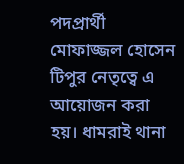পদপ্রার্থী মোফাজ্জল হোসেন টিপুর নেতৃত্বে এ আয়োজন করা হয়। ধামরাই থানা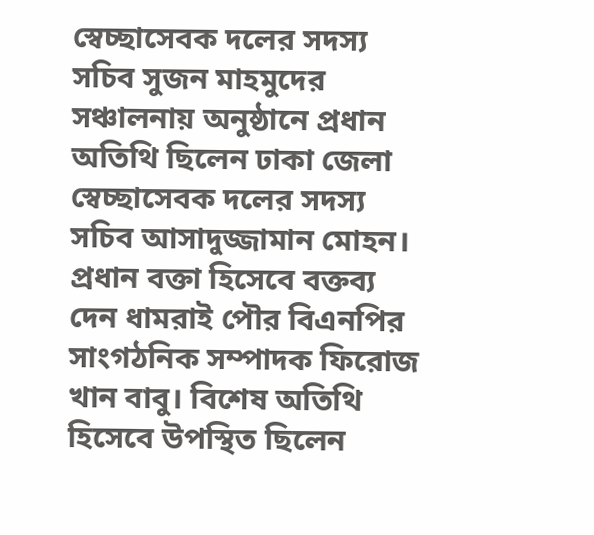স্বেচ্ছাসেবক দলের সদস্য সচিব সুজন মাহমুদের সঞ্চালনায় অনুষ্ঠানে প্রধান অতিথি ছিলেন ঢাকা জেলা স্বেচ্ছাসেবক দলের সদস্য সচিব আসাদুজ্জামান মোহন। প্রধান বক্তা হিসেবে বক্তব্য দেন ধামরাই পৌর বিএনপির সাংগঠনিক সম্পাদক ফিরোজ খান বাবু। বিশেষ অতিথি হিসেবে উপস্থিত ছিলেন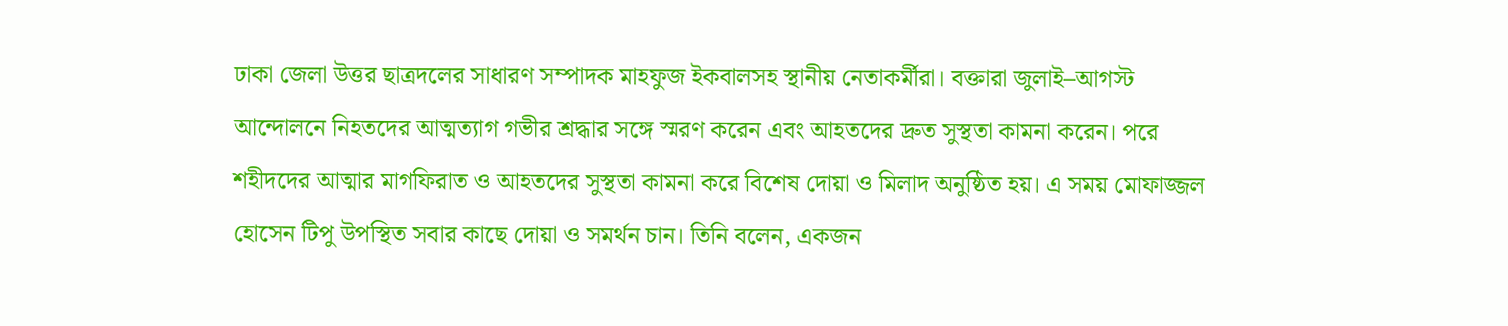ঢাকা জেলা উত্তর ছাত্রদলের সাধারণ সম্পাদক মাহফুজ ইকবালসহ স্থানীয় নেতাকর্মীরা। বক্তারা জুলাই–আগস্ট আন্দোলনে নিহতদের আত্মত্যাগ গভীর শ্রদ্ধার সঙ্গে স্মরণ করেন এবং আহতদের দ্রুত সুস্থতা কামনা করেন। পরে শহীদদের আত্মার মাগফিরাত ও আহতদের সুস্থতা কামনা করে বিশেষ দোয়া ও মিলাদ অনুষ্ঠিত হয়। এ সময় মোফাজ্জল হোসেন টিপু উপস্থিত সবার কাছে দোয়া ও সমর্থন চান। তিনি বলেন, একজন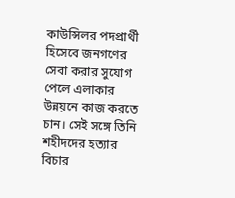কাউন্সিলর পদপ্রার্থী হিসেবে জনগণের সেবা করার সুযোগ পেলে এলাকার উন্নয়নে কাজ করতে চান। সেই সঙ্গে তিনি শহীদদের হত্যার বিচার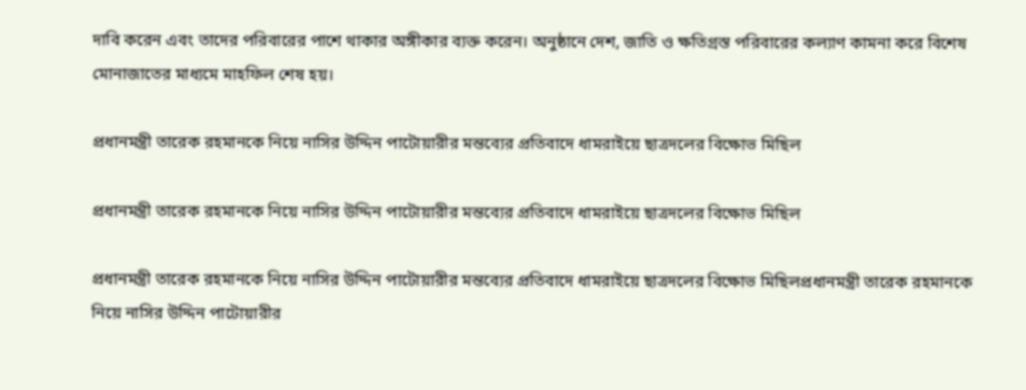দাবি করেন এবং তাদের পরিবারের পাশে থাকার অঙ্গীকার ব্যক্ত করেন। অনুষ্ঠানে দেশ, জাতি ও ক্ষতিগ্রস্ত পরিবারের কল্যাণ কামনা করে বিশেষ মোনাজাতের মাধ্যমে মাহফিল শেষ হয়।

প্রধানমন্ত্রী তারেক রহমানকে নিয়ে নাসির উদ্দিন পাটোয়ারীর মন্তব্যের প্রতিবাদে ধামরাইয়ে ছাত্রদলের বিক্ষোভ মিছিল

প্রধানমন্ত্রী তারেক রহমানকে নিয়ে নাসির উদ্দিন পাটোয়ারীর মন্তব্যের প্রতিবাদে ধামরাইয়ে ছাত্রদলের বিক্ষোভ মিছিল

প্রধানমন্ত্রী তারেক রহমানকে নিয়ে নাসির উদ্দিন পাটোয়ারীর মন্তব্যের প্রতিবাদে ধামরাইয়ে ছাত্রদলের বিক্ষোভ মিছিলপ্রধানমন্ত্রী তারেক রহমানকে নিয়ে নাসির উদ্দিন পাটোয়ারীর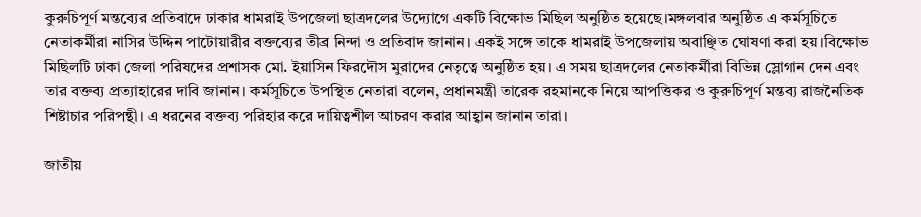কুরুচিপূর্ণ মন্তব্যের প্রতিবাদে ঢাকার ধামরাই উপজেলা ছাত্রদলের উদ্যোগে একটি বিক্ষোভ মিছিল অনুষ্ঠিত হয়েছে।মঙ্গলবার অনুষ্ঠিত এ কর্মসূচিতে নেতাকর্মীরা নাসির উদ্দিন পাটোয়ারীর বক্তব্যের তীব্র নিন্দা ও প্রতিবাদ জানান। একই সঙ্গে তাকে ধামরাই উপজেলায় অবাঞ্ছিত ঘোষণা করা হয়।বিক্ষোভ মিছিলটি ঢাকা জেলা পরিষদের প্রশাসক মো. ইয়াসিন ফিরদৌস মুরাদের নেতৃত্বে অনুষ্ঠিত হয়। এ সময় ছাত্রদলের নেতাকর্মীরা বিভিন্ন স্লোগান দেন এবং তার বক্তব্য প্রত্যাহারের দাবি জানান। কর্মসূচিতে উপস্থিত নেতারা বলেন, প্রধানমন্ত্রী তারেক রহমানকে নিয়ে আপত্তিকর ও কুরুচিপূর্ণ মন্তব্য রাজনৈতিক শিষ্টাচার পরিপন্থী। এ ধরনের বক্তব্য পরিহার করে দায়িত্বশীল আচরণ করার আহ্বান জানান তারা।

জাতীয়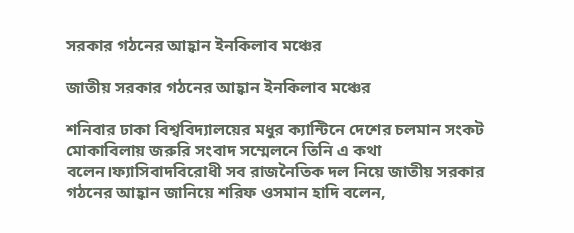সরকার গঠনের আহ্বান ইনকিলাব মঞ্চের

জাতীয় সরকার গঠনের আহ্বান ইনকিলাব মঞ্চের

শনিবার ঢাকা বিশ্ববিদ্যালয়ের মধুর ক্যান্টিনে দেশের চলমান সংকট মোকাবিলায় জরুরি সংবাদ সম্মেলনে তিনি এ কথা বলেন।ফ্যাসিবাদবিরোধী সব রাজনৈতিক দল নিয়ে জাতীয় সরকার গঠনের আহ্বান জানিয়ে শরিফ ওসমান হাদি বলেন,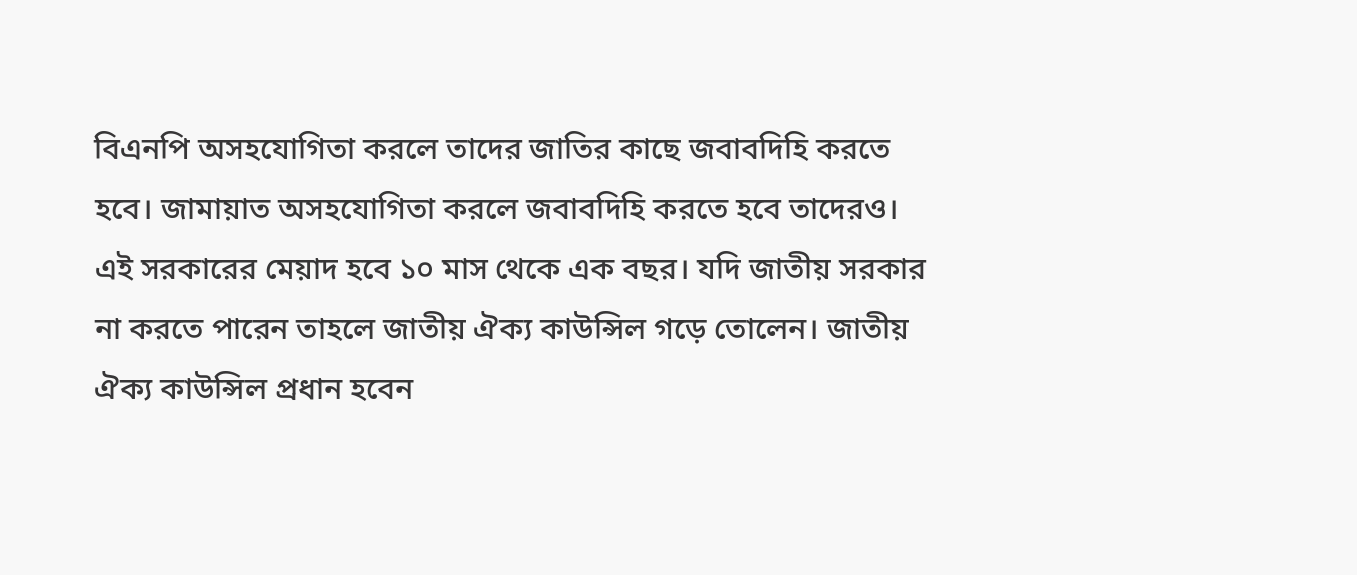বিএনপি অসহযোগিতা করলে তাদের জাতির কাছে জবাবদিহি করতে হবে। জামায়াত অসহযোগিতা করলে জবাবদিহি করতে হবে তাদেরও। এই সরকারের মেয়াদ হবে ১০ মাস থেকে এক বছর। যদি জাতীয় সরকার না করতে পারেন তাহলে জাতীয় ঐক্য কাউন্সিল গড়ে তোলেন। জাতীয় ঐক্য কাউন্সিল প্রধান হবেন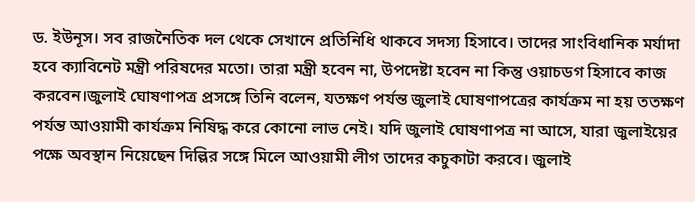ড. ইউনূস। সব রাজনৈতিক দল থেকে সেখানে প্রতিনিধি থাকবে সদস্য হিসাবে। তাদের সাংবিধানিক মর্যাদা হবে ক্যাবিনেট মন্ত্রী পরিষদের মতো। তারা মন্ত্রী হবেন না, উপদেষ্টা হবেন না কিন্তু ওয়াচডগ হিসাবে কাজ করবেন।জুলাই ঘোষণাপত্র প্রসঙ্গে তিনি বলেন, যতক্ষণ পর্যন্ত জুলাই ঘোষণাপত্রের কার্যক্রম না হয় ততক্ষণ পর্যন্ত আওয়ামী কার্যক্রম নিষিদ্ধ করে কোনো লাভ নেই। যদি জুলাই ঘোষণাপত্র না আসে, যারা জুলাইয়ের পক্ষে অবস্থান নিয়েছেন দিল্লির সঙ্গে মিলে আওয়ামী লীগ তাদের কচুকাটা করবে। জুলাই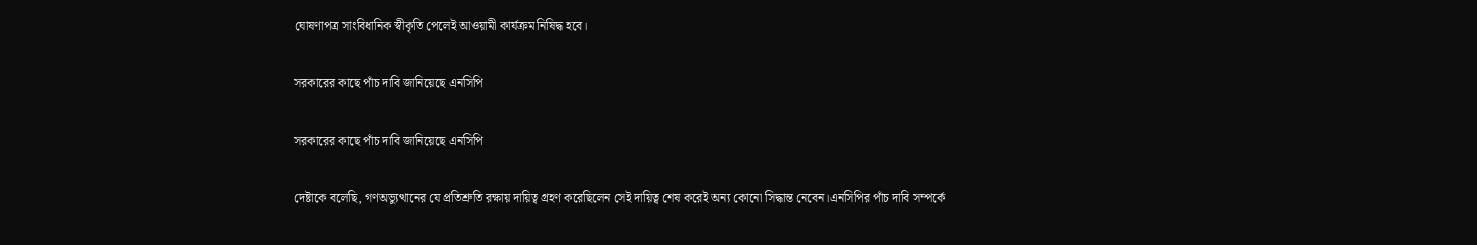ঘোষণাপত্র সাংবিধানিক স্বীকৃতি পেলেই আওয়ামী কার্যক্রম নিষিদ্ধ হবে।

সরকারের কাছে পাঁচ দাবি জানিয়েছে এনসিপি

সরকারের কাছে পাঁচ দাবি জানিয়েছে এনসিপি

দেষ্টাকে বলেছি, গণঅভ্যুত্থানের যে প্রতিশ্রুতি রক্ষায় দায়িত্ব গ্রহণ করেছিলেন সেই দায়িত্ব শেষ করেই অন্য কোনো সিদ্ধান্ত নেবেন।এনসিপির পাঁচ দাবি সম্পর্কে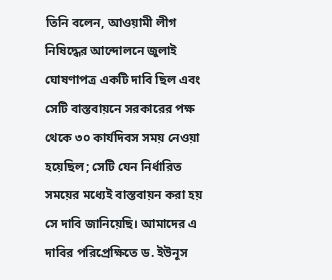তিনি বলেন, আওয়ামী লীগ নিষিদ্ধের আন্দোলনে জুলাই ঘোষণাপত্র একটি দাবি ছিল এবং সেটি বাস্তবায়নে সরকারের পক্ষ থেকে ৩০ কার্যদিবস সময় নেওয়া হয়েছিল; সেটি যেন নির্ধারিত সময়ের মধ্যেই বাস্তবায়ন করা হয় সে দাবি জানিয়েছি। আমাদের এ দাবির পরিপ্রেক্ষিতে ড. ইউনূস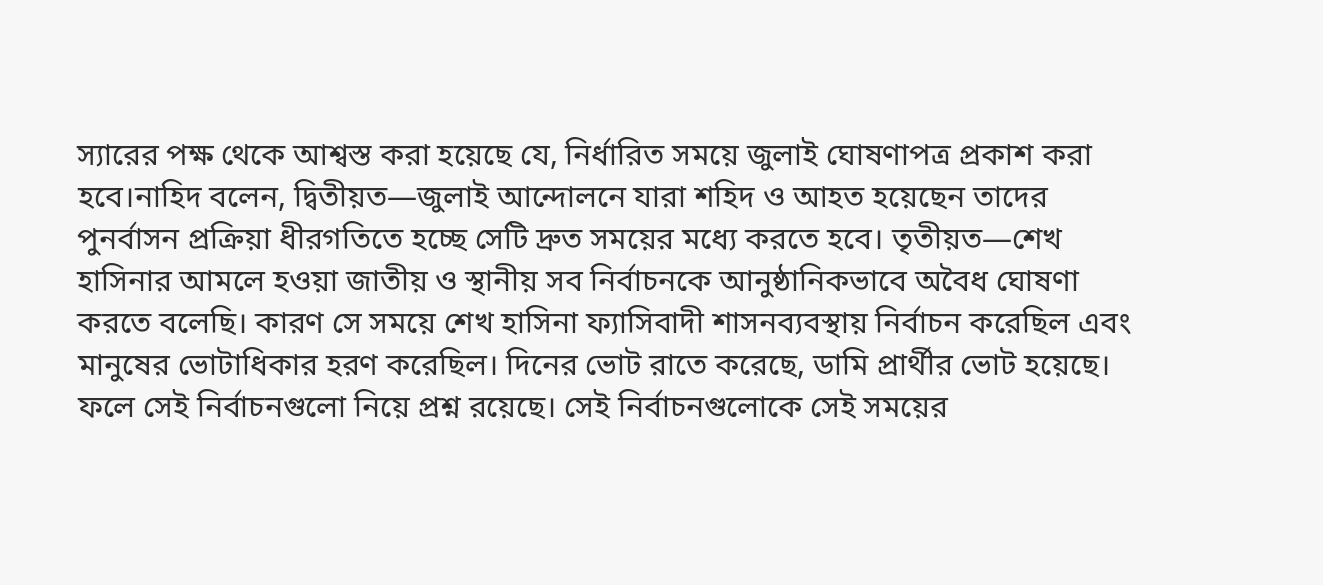স্যারের পক্ষ থেকে আশ্বস্ত করা হয়েছে যে, নির্ধারিত সময়ে জুলাই ঘোষণাপত্র প্রকাশ করা হবে।নাহিদ বলেন, দ্বিতীয়ত—জুলাই আন্দোলনে যারা শহিদ ও আহত হয়েছেন তাদের পুনর্বাসন প্রক্রিয়া ধীরগতিতে হচ্ছে সেটি দ্রুত সময়ের মধ্যে করতে হবে। তৃতীয়ত—শেখ হাসিনার আমলে হওয়া জাতীয় ও স্থানীয় সব নির্বাচনকে আনুষ্ঠানিকভাবে অবৈধ ঘোষণা করতে বলেছি। কারণ সে সময়ে শেখ হাসিনা ফ্যাসিবাদী শাসনব্যবস্থায় নির্বাচন করেছিল এবং মানুষের ভোটাধিকার হরণ করেছিল। দিনের ভোট রাতে করেছে, ডামি প্রার্থীর ভোট হয়েছে। ফলে সেই নির্বাচনগুলো নিয়ে প্রশ্ন রয়েছে। সেই নির্বাচনগুলোকে সেই সময়ের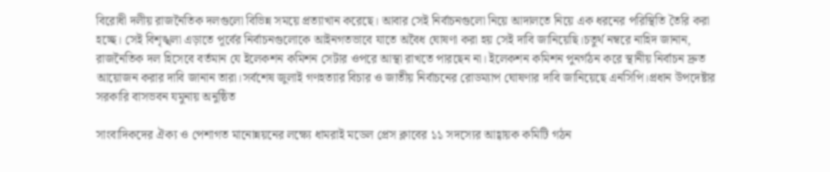বিরোধী দলীয় রাজনৈতিক দলগুলো বিভিন্ন সময়ে প্রত্যাখান করেছে। আবার সেই নির্বাচনগুলো নিয়ে আদালতে নিয়ে এক ধরনের পরিস্থিতি তৈরি করা হচ্ছে। সেই বিশৃঙ্খলা এড়াতে পূর্বের নির্বাচনগুলোকে আইনগতভাবে যাতে অবৈধ ঘোষণা করা হয় সেই দাবি জানিয়েছি।চতুর্থ নম্বরে নাহিদ জানান, রাজনৈতিক দল হিসেবে বর্তমান যে ইলেকশন কমিশন সেটার ওপরে আস্থা রাখতে পারছেন না। ইলেকশন কমিশন পুনর্গঠন করে স্থানীয় নির্বাচন দ্রুত আয়োজন করার দাবি জানান তারা।সর্বশেষ জুলাই গণহত্যার বিচার ও জাতীয় নির্বাচনের রোডম্যাপ ঘোষণার দাবি জানিয়েছে এনসিপি।প্রধান উপদেষ্টার সরকারি বাসভবন যমুনায় অনুষ্ঠিত

সাংবাদিকদের ঐক্য ও পেশাগত মানোন্নয়নের লক্ষ্যে ধামরাই মডেল প্রেস ক্লাবের ১১ সদস্যের আহ্বায়ক কমিটি গঠন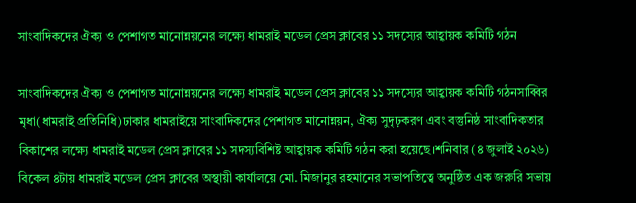সাংবাদিকদের ঐক্য ও পেশাগত মানোন্নয়নের লক্ষ্যে ধামরাই মডেল প্রেস ক্লাবের ১১ সদস্যের আহ্বায়ক কমিটি গঠন

সাংবাদিকদের ঐক্য ও পেশাগত মানোন্নয়নের লক্ষ্যে ধামরাই মডেল প্রেস ক্লাবের ১১ সদস্যের আহ্বায়ক কমিটি গঠনসাব্বির মৃধা(ধামরাই প্রতিনিধি)ঢাকার ধামরাইয়ে সাংবাদিকদের পেশাগত মানোন্নয়ন, ঐক্য সুদৃঢ়করণ এবং বস্তুনিষ্ঠ সাংবাদিকতার বিকাশের লক্ষ্যে ধামরাই মডেল প্রেস ক্লাবের ১১ সদস্যবিশিষ্ট আহ্বায়ক কমিটি গঠন করা হয়েছে।শনিবার (৪ জুলাই ২০২৬) বিকেল ৪টায় ধামরাই মডেল প্রেস ক্লাবের অস্থায়ী কার্যালয়ে মো. মিজানুর রহমানের সভাপতিত্বে অনুষ্ঠিত এক জরুরি সভায়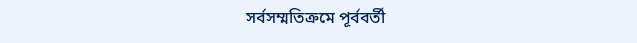সর্বসম্মতিক্রমে পূর্ববর্তী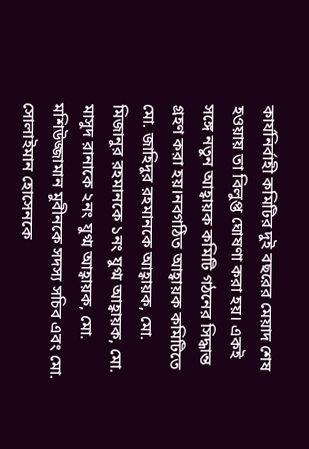কার্যনির্বাহী কমিটির দুই বছরের মেয়াদ শেষ হওয়ায় তা বিলুপ্ত ঘোষণা করা হয়। একই সঙ্গে নতুন আহ্বায়ক কমিটি গঠনের সিদ্ধান্ত গ্রহণ করা হয়।নবগঠিত আহ্বায়ক কমিটিতে মো. জাহিদুর রহমানকে আহ্বায়ক, মো. মিজানুর রহমানকে ১নং যুগ্ম আহ্বায়ক, মো. মাসুদ রানাকে ২নং যুগ্ম আহ্বায়ক, মো. মশিউজ্জামান মুবীনকে সদস্য সচিব এবং মো. সোলাইমান হোসেনকে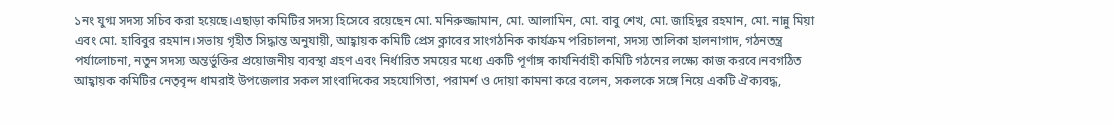১নং যুগ্ম সদস্য সচিব করা হয়েছে।এছাড়া কমিটির সদস্য হিসেবে রয়েছেন মো. মনিরুজ্জামান, মো. আলামিন, মো. বাবু শেখ, মো. জাহিদুর রহমান, মো. নান্নু মিয়া এবং মো. হাবিবুর রহমান।সভায় গৃহীত সিদ্ধান্ত অনুযায়ী, আহ্বায়ক কমিটি প্রেস ক্লাবের সাংগঠনিক কার্যক্রম পরিচালনা, সদস্য তালিকা হালনাগাদ, গঠনতন্ত্র পর্যালোচনা, নতুন সদস্য অন্তর্ভুক্তির প্রয়োজনীয় ব্যবস্থা গ্রহণ এবং নির্ধারিত সময়ের মধ্যে একটি পূর্ণাঙ্গ কার্যনির্বাহী কমিটি গঠনের লক্ষ্যে কাজ করবে।নবগঠিত আহ্বায়ক কমিটির নেতৃবৃন্দ ধামরাই উপজেলার সকল সাংবাদিকের সহযোগিতা, পরামর্শ ও দোয়া কামনা করে বলেন, সকলকে সঙ্গে নিয়ে একটি ঐক্যবদ্ধ,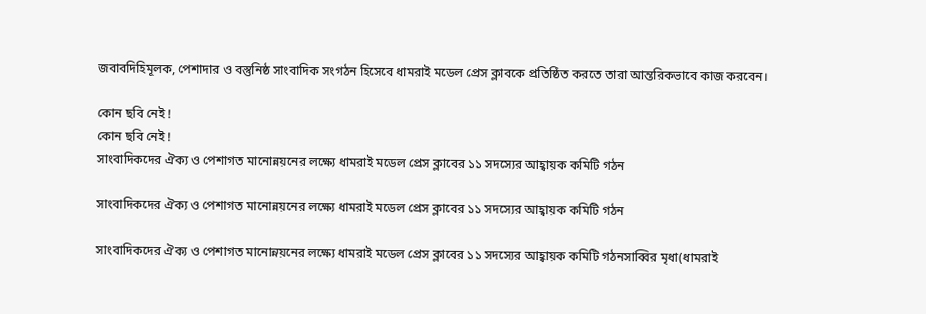জবাবদিহিমূলক, পেশাদার ও বস্তুনিষ্ঠ সাংবাদিক সংগঠন হিসেবে ধামরাই মডেল প্রেস ক্লাবকে প্রতিষ্ঠিত করতে তারা আন্তরিকভাবে কাজ করবেন।

কোন ছবি নেই !
কোন ছবি নেই !
সাংবাদিকদের ঐক্য ও পেশাগত মানোন্নয়নের লক্ষ্যে ধামরাই মডেল প্রেস ক্লাবের ১১ সদস্যের আহ্বায়ক কমিটি গঠন

সাংবাদিকদের ঐক্য ও পেশাগত মানোন্নয়নের লক্ষ্যে ধামরাই মডেল প্রেস ক্লাবের ১১ সদস্যের আহ্বায়ক কমিটি গঠন

সাংবাদিকদের ঐক্য ও পেশাগত মানোন্নয়নের লক্ষ্যে ধামরাই মডেল প্রেস ক্লাবের ১১ সদস্যের আহ্বায়ক কমিটি গঠনসাব্বির মৃধা(ধামরাই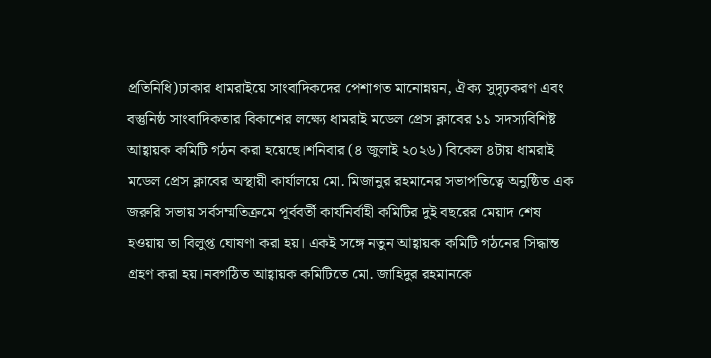প্রতিনিধি)ঢাকার ধামরাইয়ে সাংবাদিকদের পেশাগত মানোন্নয়ন, ঐক্য সুদৃঢ়করণ এবং বস্তুনিষ্ঠ সাংবাদিকতার বিকাশের লক্ষ্যে ধামরাই মডেল প্রেস ক্লাবের ১১ সদস্যবিশিষ্ট আহ্বায়ক কমিটি গঠন করা হয়েছে।শনিবার (৪ জুলাই ২০২৬) বিকেল ৪টায় ধামরাই মডেল প্রেস ক্লাবের অস্থায়ী কার্যালয়ে মো. মিজানুর রহমানের সভাপতিত্বে অনুষ্ঠিত এক জরুরি সভায় সর্বসম্মতিক্রমে পূর্ববর্তী কার্যনির্বাহী কমিটির দুই বছরের মেয়াদ শেষ হওয়ায় তা বিলুপ্ত ঘোষণা করা হয়। একই সঙ্গে নতুন আহ্বায়ক কমিটি গঠনের সিদ্ধান্ত গ্রহণ করা হয়।নবগঠিত আহ্বায়ক কমিটিতে মো. জাহিদুর রহমানকে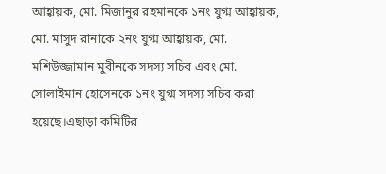আহ্বায়ক, মো. মিজানুর রহমানকে ১নং যুগ্ম আহ্বায়ক, মো. মাসুদ রানাকে ২নং যুগ্ম আহ্বায়ক, মো. মশিউজ্জামান মুবীনকে সদস্য সচিব এবং মো. সোলাইমান হোসেনকে ১নং যুগ্ম সদস্য সচিব করা হয়েছে।এছাড়া কমিটির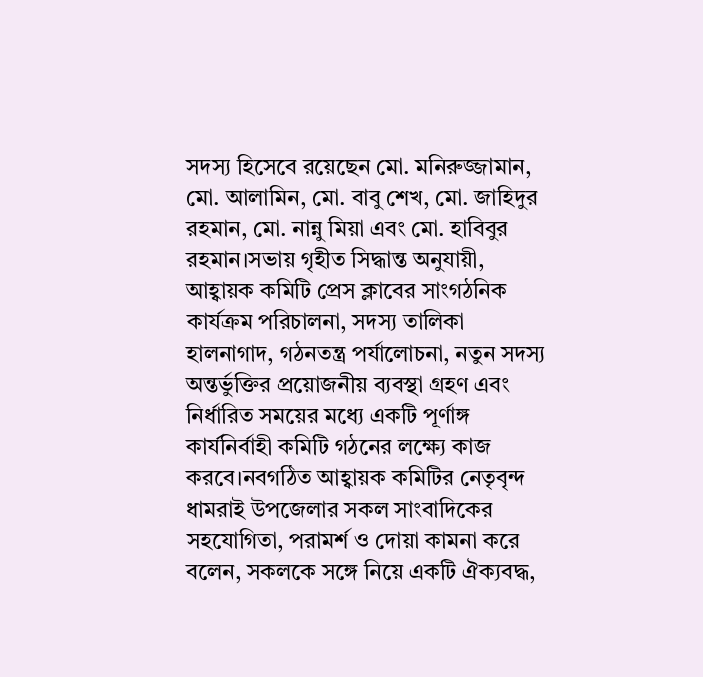সদস্য হিসেবে রয়েছেন মো. মনিরুজ্জামান, মো. আলামিন, মো. বাবু শেখ, মো. জাহিদুর রহমান, মো. নান্নু মিয়া এবং মো. হাবিবুর রহমান।সভায় গৃহীত সিদ্ধান্ত অনুযায়ী, আহ্বায়ক কমিটি প্রেস ক্লাবের সাংগঠনিক কার্যক্রম পরিচালনা, সদস্য তালিকা হালনাগাদ, গঠনতন্ত্র পর্যালোচনা, নতুন সদস্য অন্তর্ভুক্তির প্রয়োজনীয় ব্যবস্থা গ্রহণ এবং নির্ধারিত সময়ের মধ্যে একটি পূর্ণাঙ্গ কার্যনির্বাহী কমিটি গঠনের লক্ষ্যে কাজ করবে।নবগঠিত আহ্বায়ক কমিটির নেতৃবৃন্দ ধামরাই উপজেলার সকল সাংবাদিকের সহযোগিতা, পরামর্শ ও দোয়া কামনা করে বলেন, সকলকে সঙ্গে নিয়ে একটি ঐক্যবদ্ধ,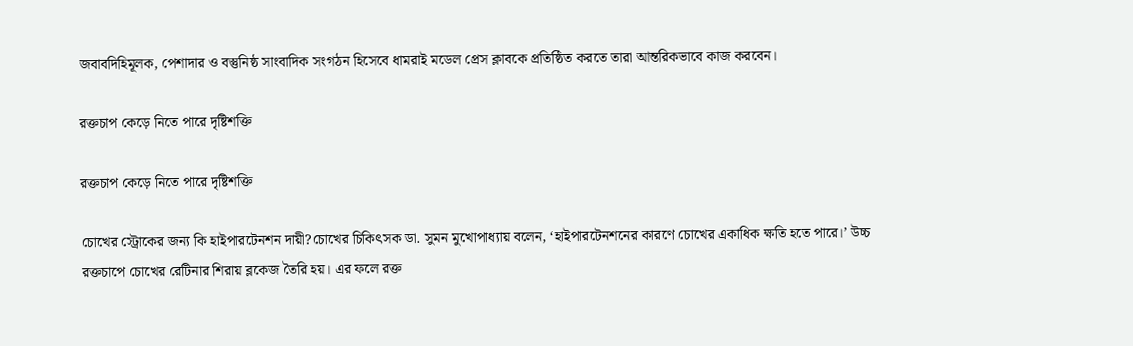জবাবদিহিমূলক, পেশাদার ও বস্তুনিষ্ঠ সাংবাদিক সংগঠন হিসেবে ধামরাই মডেল প্রেস ক্লাবকে প্রতিষ্ঠিত করতে তারা আন্তরিকভাবে কাজ করবেন।

রক্তচাপ কেড়ে নিতে পারে দৃষ্টিশক্তি

রক্তচাপ কেড়ে নিতে পারে দৃষ্টিশক্তি

চোখের স্ট্রোকের জন্য কি হাইপারটেনশন দায়ী?চোখের চিকিৎসক ডা. সুমন মুখোপাধ্যায় বলেন, ‘হাইপারটেনশনের কারণে চোখের একাধিক ক্ষতি হতে পারে।’ উচ্চ রক্তচাপে চোখের রেটিনার শিরায় ব্লকেজ তৈরি হয়। এর ফলে রক্ত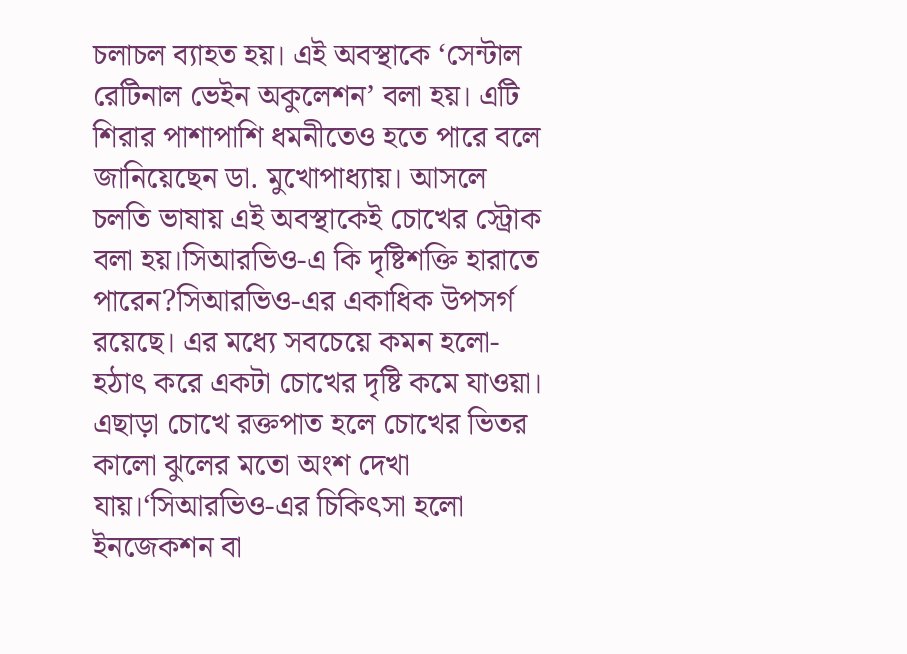চলাচল ব্যাহত হয়। এই অবস্থাকে ‘সেন্টাল রেটিনাল ভেইন অকুলেশন’ বলা হয়। এটি শিরার পাশাপাশি ধমনীতেও হতে পারে বলে জানিয়েছেন ডা. মুখোপাধ্যায়। আসলে চলতি ভাষায় এই অবস্থাকেই চোখের স্ট্রোক বলা হয়।সিআরভিও-এ কি দৃষ্টিশক্তি হারাতে পারেন?সিআরভিও-এর একাধিক উপসর্গ রয়েছে। এর মধ্যে সবচেয়ে কমন হলো- হঠাৎ করে একটা চোখের দৃষ্টি কমে যাওয়া। এছাড়া চোখে রক্তপাত হলে চোখের ভিতর কালো ঝুলের মতো অংশ দেখা যায়।‘সিআরভিও-এর চিকিৎসা হলো ইনজেকশন বা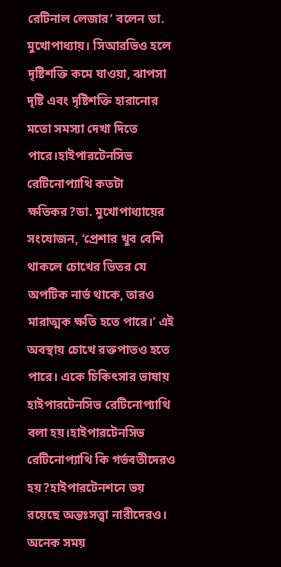রেটিনাল লেজার’ বলেন ডা. মুখোপাধ্যায়। সিআরভিও হলে দৃষ্টিশক্তি কমে যাওয়া, ঝাপসা দৃষ্টি এবং দৃষ্টিশক্তি হারানোর মতো সমস্যা দেখা দিতে পারে।হাইপারটেনসিভ রেটিনোপ্যাথি কতটা ক্ষতিকর?ডা. মুখোপাধ্যায়ের সংযোজন, ‘প্রেশার খুব বেশি থাকলে চোখের ভিতর যে অপটিক নার্ভ থাকে, তারও মারাত্মক ক্ষতি হতে পারে।’ এই অবস্থায় চোখে রক্তপাতও হতে পারে। একে চিকিৎসার ভাষায় হাইপারটেনসিভ রেটিনোপ্যাথি বলা হয়।হাইপারটেনসিভ রেটিনোপ্যাথি কি গর্ভবতীদেরও হয়?হাইপারটেনশনে ভয় রয়েছে অন্তঃসত্ত্বা নারীদেরও। অনেক সময়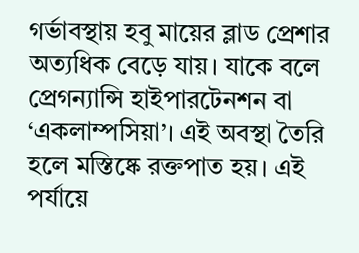গর্ভাবস্থায় হবু মায়ের ব্লাড প্রেশার অত্যধিক বেড়ে যায়। যাকে বলে প্রেগন্যান্সি হাইপারটেনশন বা ‘একলাম্পসিয়া’। এই অবস্থা তৈরি হলে মস্তিষ্কে রক্তপাত হয়। এই পর্যায়ে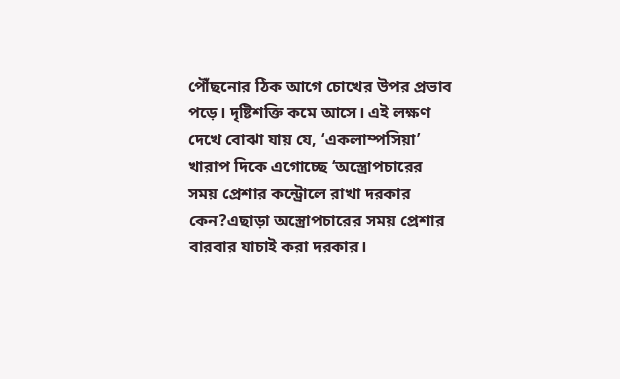পৌঁছনোর ঠিক আগে চোখের উপর প্রভাব পড়ে। দৃষ্টিশক্তি কমে আসে। এই লক্ষণ দেখে বোঝা যায় যে, ‘একলাম্পসিয়া’ খারাপ দিকে এগোচ্ছে ‘অস্ত্রোপচারের সময় প্রেশার কন্ট্রোলে রাখা দরকার কেন?এছাড়া অস্ত্রোপচারের সময় প্রেশার বারবার যাচাই করা দরকার।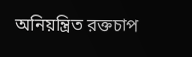অনিয়ন্ত্রিত রক্তচাপ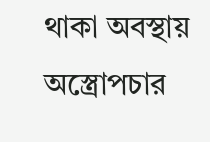থাকা অবস্থায় অস্ত্রোপচার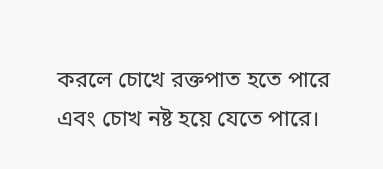করলে চোখে রক্তপাত হতে পারে এবং চোখ নষ্ট হয়ে যেতে পারে।